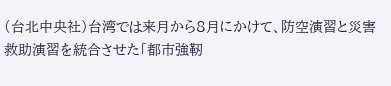(台北中央社)台湾では来月から8月にかけて、防空演習と災害救助演習を統合させた「都市強靭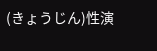(きょうじん)性演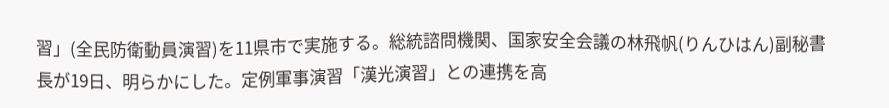習」(全民防衛動員演習)を11県市で実施する。総統諮問機関、国家安全会議の林飛帆(りんひはん)副秘書長が19日、明らかにした。定例軍事演習「漢光演習」との連携を高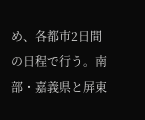め、各都市2日間の日程で行う。南部・嘉義県と屏東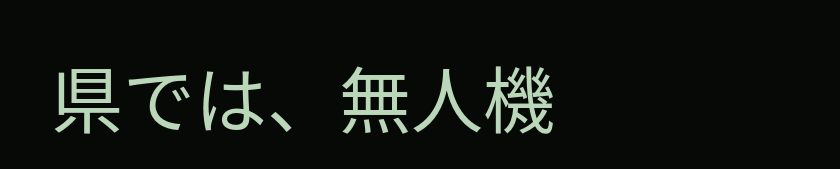県では、無人機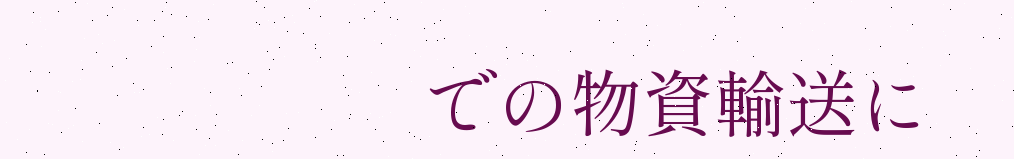での物資輸送に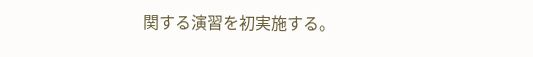関する演習を初実施する。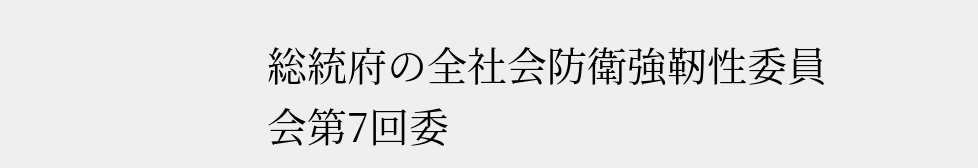総統府の全社会防衛強靭性委員会第7回委